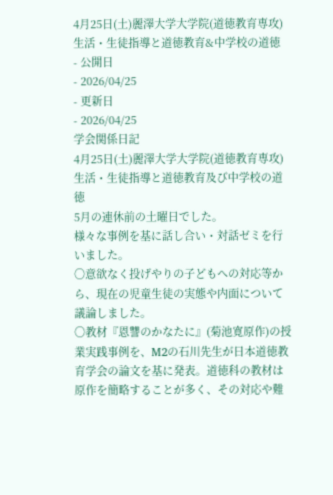4月25日(土)麗澤大学大学院(道徳教育専攻)生活・生徒指導と道徳教育&中学校の道徳
- 公開日
- 2026/04/25
- 更新日
- 2026/04/25
学会関係日記
4月25日(土)麗澤大学大学院(道徳教育専攻)生活・生徒指導と道徳教育及び中学校の道徳
5月の連休前の土曜日でした。
様々な事例を基に話し合い・対話ゼミを行いました。
〇意欲なく投げやりの子どもへの対応等から、現在の児童生徒の実態や内面について議論しました。
〇教材『恩讐のかなたに』(菊池寛原作)の授業実践事例を、M2の石川先生が日本道徳教育学会の論文を基に発表。道徳科の教材は原作を簡略することが多く、その対応や難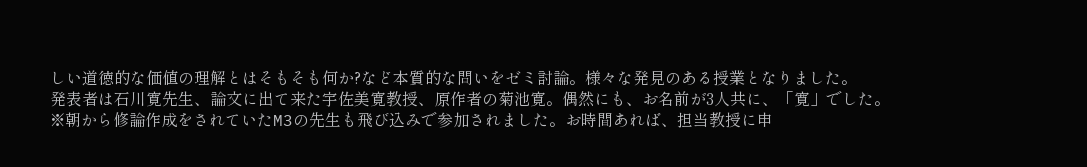しい道徳的な価値の理解とはそもそも何か?など本質的な問いをゼミ討論。様々な発見のある授業となりました。
発表者は石川寛先生、論文に出て来た宇佐美寛教授、原作者の菊池寛。偶然にも、お名前が3人共に、「寛」でした。
※朝から修論作成をされていたM3の先生も飛び込みで参加されました。お時間あれば、担当教授に申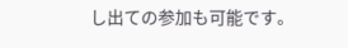し出ての参加も可能です。